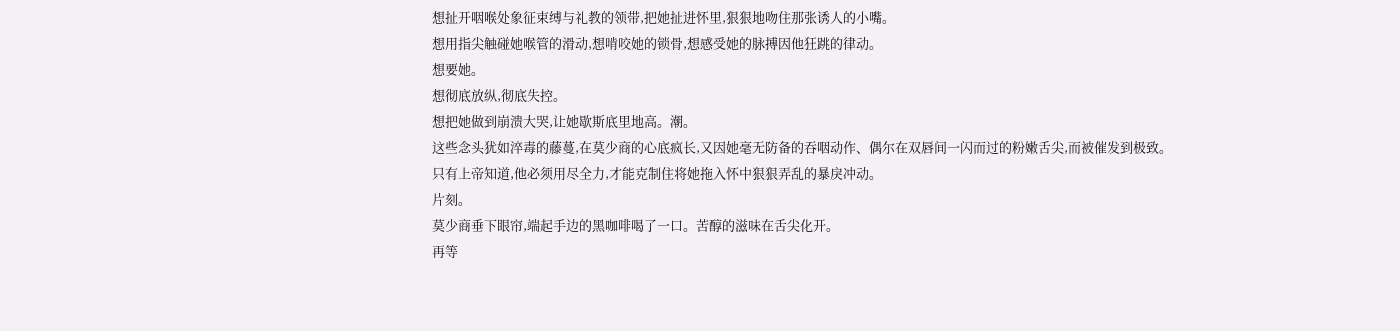想扯开咽喉处象征束缚与礼教的领带,把她扯进怀里,狠狠地吻住那张诱人的小嘴。
想用指尖触碰她喉管的滑动,想啃咬她的锁骨,想感受她的脉搏因他狂跳的律动。
想要她。
想彻底放纵,彻底失控。
想把她做到崩溃大哭,让她歇斯底里地高。潮。
这些念头犹如淬毒的藤蔓,在莫少商的心底疯长,又因她毫无防备的吞咽动作、偶尔在双唇间一闪而过的粉嫩舌尖,而被催发到极致。
只有上帝知道,他必须用尽全力,才能克制住将她拖入怀中狠狠弄乱的暴戾冲动。
片刻。
莫少商垂下眼帘,端起手边的黑咖啡喝了一口。苦醇的滋味在舌尖化开。
再等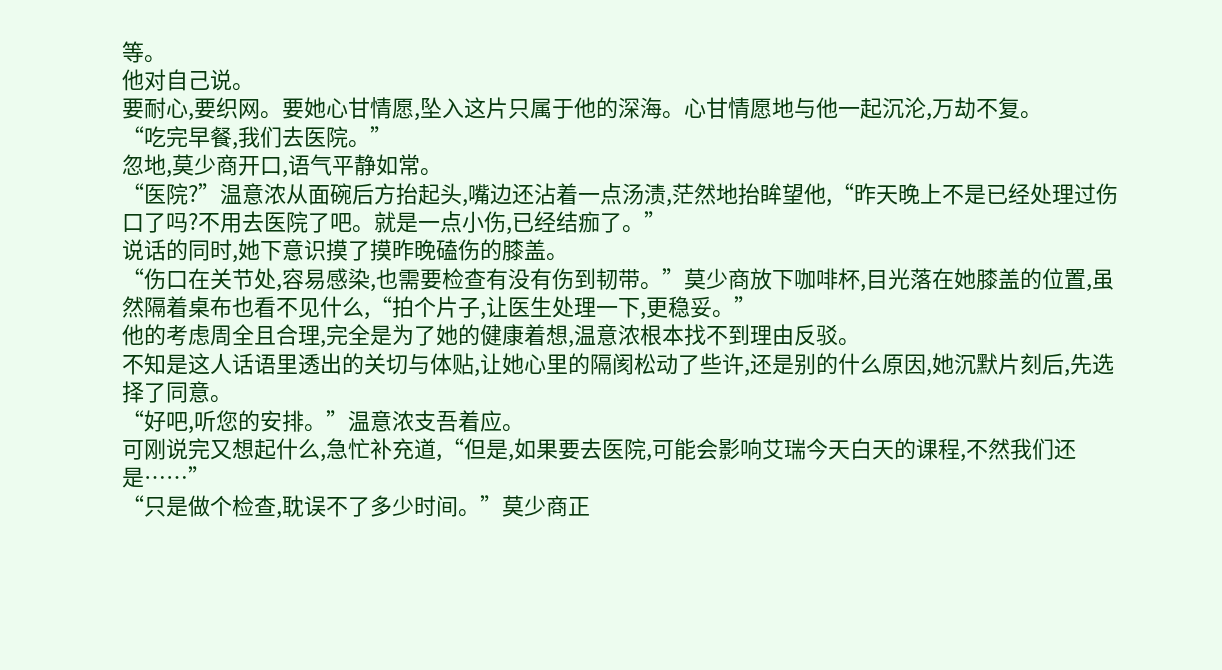等。
他对自己说。
要耐心,要织网。要她心甘情愿,坠入这片只属于他的深海。心甘情愿地与他一起沉沦,万劫不复。
“吃完早餐,我们去医院。”
忽地,莫少商开口,语气平静如常。
“医院?”温意浓从面碗后方抬起头,嘴边还沾着一点汤渍,茫然地抬眸望他,“昨天晚上不是已经处理过伤口了吗?不用去医院了吧。就是一点小伤,已经结痂了。”
说话的同时,她下意识摸了摸昨晚磕伤的膝盖。
“伤口在关节处,容易感染,也需要检查有没有伤到韧带。”莫少商放下咖啡杯,目光落在她膝盖的位置,虽然隔着桌布也看不见什么,“拍个片子,让医生处理一下,更稳妥。”
他的考虑周全且合理,完全是为了她的健康着想,温意浓根本找不到理由反驳。
不知是这人话语里透出的关切与体贴,让她心里的隔阂松动了些许,还是别的什么原因,她沉默片刻后,先选择了同意。
“好吧,听您的安排。”温意浓支吾着应。
可刚说完又想起什么,急忙补充道,“但是,如果要去医院,可能会影响艾瑞今天白天的课程,不然我们还是……”
“只是做个检查,耽误不了多少时间。”莫少商正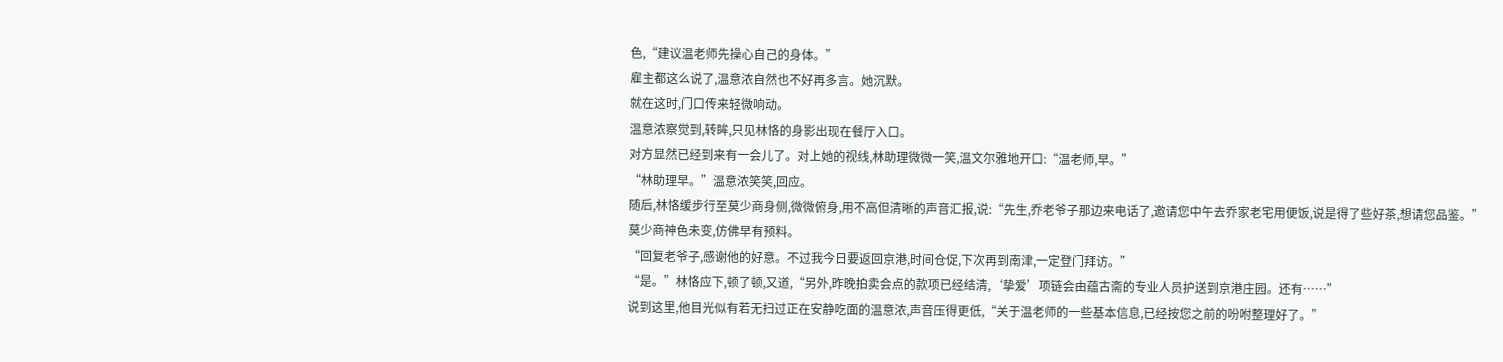色,“建议温老师先操心自己的身体。”
雇主都这么说了,温意浓自然也不好再多言。她沉默。
就在这时,门口传来轻微响动。
温意浓察觉到,转眸,只见林恪的身影出现在餐厅入口。
对方显然已经到来有一会儿了。对上她的视线,林助理微微一笑,温文尔雅地开口:“温老师,早。”
“林助理早。”温意浓笑笑,回应。
随后,林恪缓步行至莫少商身侧,微微俯身,用不高但清晰的声音汇报,说:“先生,乔老爷子那边来电话了,邀请您中午去乔家老宅用便饭,说是得了些好茶,想请您品鉴。”
莫少商神色未变,仿佛早有预料。
“回复老爷子,感谢他的好意。不过我今日要返回京港,时间仓促,下次再到南津,一定登门拜访。”
“是。”林恪应下,顿了顿,又道,“另外,昨晚拍卖会点的款项已经结清,‘挚爱’项链会由蕴古斋的专业人员护送到京港庄园。还有……”
说到这里,他目光似有若无扫过正在安静吃面的温意浓,声音压得更低,“关于温老师的一些基本信息,已经按您之前的吩咐整理好了。”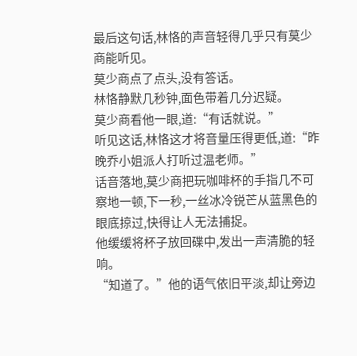最后这句话,林恪的声音轻得几乎只有莫少商能听见。
莫少商点了点头,没有答话。
林恪静默几秒钟,面色带着几分迟疑。
莫少商看他一眼,道:“有话就说。”
听见这话,林恪这才将音量压得更低,道:“昨晚乔小姐派人打听过温老师。”
话音落地,莫少商把玩咖啡杯的手指几不可察地一顿,下一秒,一丝冰冷锐芒从蓝黑色的眼底掠过,快得让人无法捕捉。
他缓缓将杯子放回碟中,发出一声清脆的轻响。
“知道了。”他的语气依旧平淡,却让旁边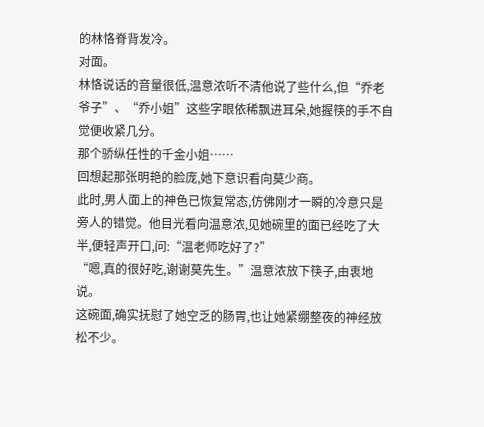的林恪脊背发冷。
对面。
林恪说话的音量很低,温意浓听不清他说了些什么,但“乔老爷子”、“乔小姐”这些字眼依稀飘进耳朵,她握筷的手不自觉便收紧几分。
那个骄纵任性的千金小姐……
回想起那张明艳的脸庞,她下意识看向莫少商。
此时,男人面上的神色已恢复常态,仿佛刚才一瞬的冷意只是旁人的错觉。他目光看向温意浓,见她碗里的面已经吃了大半,便轻声开口,问:“温老师吃好了?”
“嗯,真的很好吃,谢谢莫先生。”温意浓放下筷子,由衷地说。
这碗面,确实抚慰了她空乏的肠胃,也让她紧绷整夜的神经放松不少。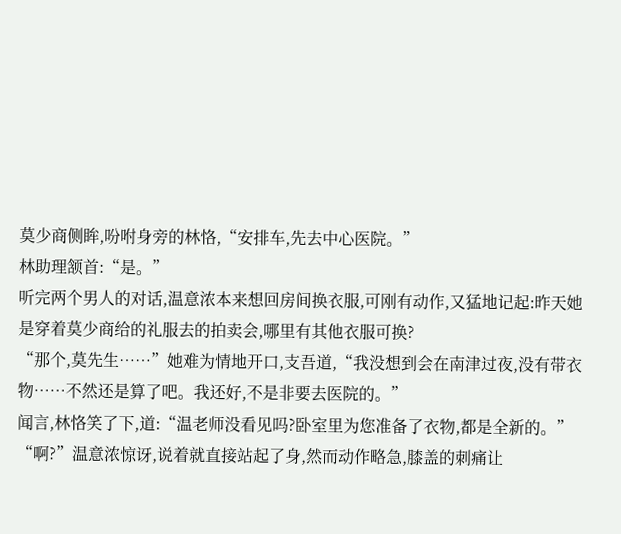莫少商侧眸,吩咐身旁的林恪,“安排车,先去中心医院。”
林助理颔首:“是。”
听完两个男人的对话,温意浓本来想回房间换衣服,可刚有动作,又猛地记起:昨天她是穿着莫少商给的礼服去的拍卖会,哪里有其他衣服可换?
“那个,莫先生……”她难为情地开口,支吾道,“我没想到会在南津过夜,没有带衣物……不然还是算了吧。我还好,不是非要去医院的。”
闻言,林恪笑了下,道:“温老师没看见吗?卧室里为您准备了衣物,都是全新的。”
“啊?”温意浓惊讶,说着就直接站起了身,然而动作略急,膝盖的刺痛让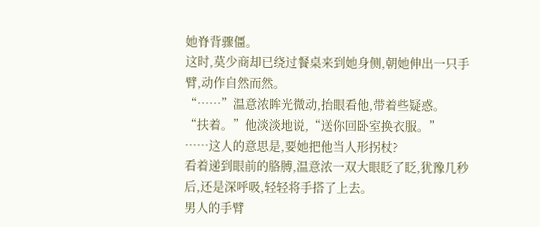她脊背骤僵。
这时,莫少商却已绕过餐桌来到她身侧,朝她伸出一只手臂,动作自然而然。
“……”温意浓眸光微动,抬眼看他,带着些疑惑。
“扶着。”他淡淡地说,“送你回卧室换衣服。”
……这人的意思是,要她把他当人形拐杖?
看着递到眼前的胳膊,温意浓一双大眼眨了眨,犹豫几秒后,还是深呼吸,轻轻将手搭了上去。
男人的手臂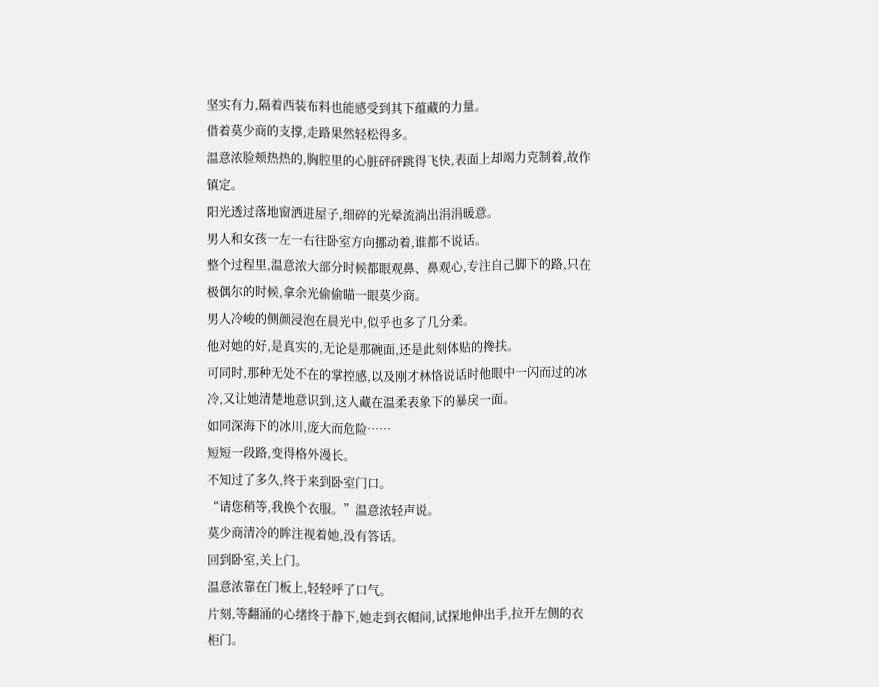坚实有力,隔着西装布料也能感受到其下蕴藏的力量。
借着莫少商的支撑,走路果然轻松得多。
温意浓脸颊热热的,胸腔里的心脏砰砰跳得飞快,表面上却竭力克制着,故作镇定。
阳光透过落地窗洒进屋子,细碎的光晕流淌出涓涓暖意。
男人和女孩一左一右往卧室方向挪动着,谁都不说话。
整个过程里,温意浓大部分时候都眼观鼻、鼻观心,专注自己脚下的路,只在极偶尔的时候,拿余光偷偷瞄一眼莫少商。
男人冷峻的侧颜浸泡在晨光中,似乎也多了几分柔。
他对她的好,是真实的,无论是那碗面,还是此刻体贴的搀扶。
可同时,那种无处不在的掌控感,以及刚才林恪说话时他眼中一闪而过的冰冷,又让她清楚地意识到,这人藏在温柔表象下的暴戾一面。
如同深海下的冰川,庞大而危险……
短短一段路,变得格外漫长。
不知过了多久,终于来到卧室门口。
“请您稍等,我换个衣服。”温意浓轻声说。
莫少商清冷的眸注视着她,没有答话。
回到卧室,关上门。
温意浓靠在门板上,轻轻呼了口气。
片刻,等翻涌的心绪终于静下,她走到衣帽间,试探地伸出手,拉开左侧的衣柜门。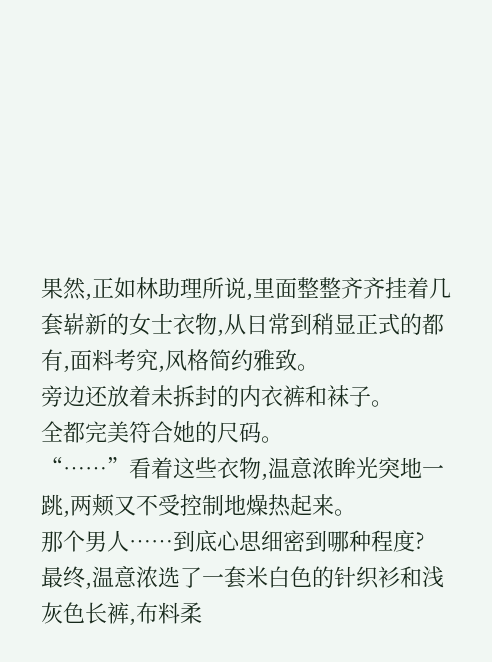果然,正如林助理所说,里面整整齐齐挂着几套崭新的女士衣物,从日常到稍显正式的都有,面料考究,风格简约雅致。
旁边还放着未拆封的内衣裤和袜子。
全都完美符合她的尺码。
“……”看着这些衣物,温意浓眸光突地一跳,两颊又不受控制地燥热起来。
那个男人……到底心思细密到哪种程度?
最终,温意浓选了一套米白色的针织衫和浅灰色长裤,布料柔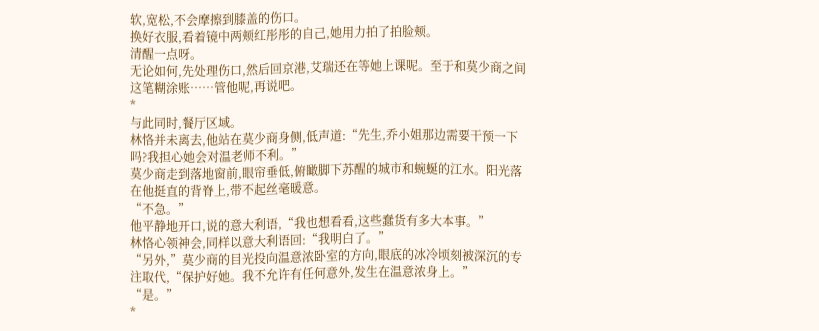软,宽松,不会摩擦到膝盖的伤口。
换好衣服,看着镜中两颊红彤彤的自己,她用力拍了拍脸颊。
清醒一点呀。
无论如何,先处理伤口,然后回京港,艾瑞还在等她上课呢。至于和莫少商之间这笔糊涂账……管他呢,再说吧。
*
与此同时,餐厅区域。
林恪并未离去,他站在莫少商身侧,低声道:“先生,乔小姐那边需要干预一下吗?我担心她会对温老师不利。”
莫少商走到落地窗前,眼帘垂低,俯瞰脚下苏醒的城市和蜿蜒的江水。阳光落在他挺直的背脊上,带不起丝毫暖意。
“不急。”
他平静地开口,说的意大利语,“我也想看看,这些蠢货有多大本事。”
林恪心领神会,同样以意大利语回:“我明白了。”
“另外,”莫少商的目光投向温意浓卧室的方向,眼底的冰冷顷刻被深沉的专注取代,“保护好她。我不允许有任何意外,发生在温意浓身上。”
“是。”
*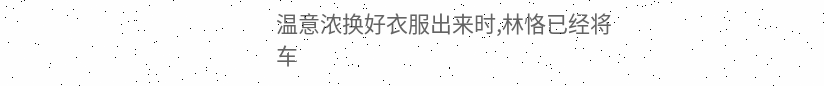温意浓换好衣服出来时,林恪已经将车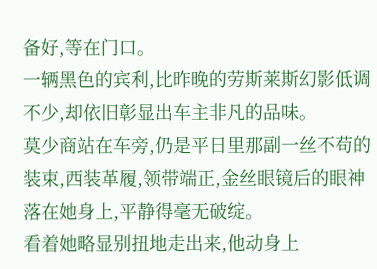备好,等在门口。
一辆黑色的宾利,比昨晚的劳斯莱斯幻影低调不少,却依旧彰显出车主非凡的品味。
莫少商站在车旁,仍是平日里那副一丝不苟的装束,西装革履,领带端正,金丝眼镜后的眼神落在她身上,平静得毫无破绽。
看着她略显别扭地走出来,他动身上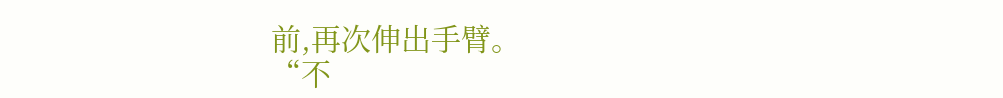前,再次伸出手臂。
“不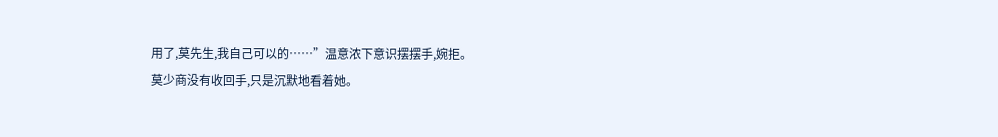用了,莫先生,我自己可以的……”温意浓下意识摆摆手,婉拒。
莫少商没有收回手,只是沉默地看着她。